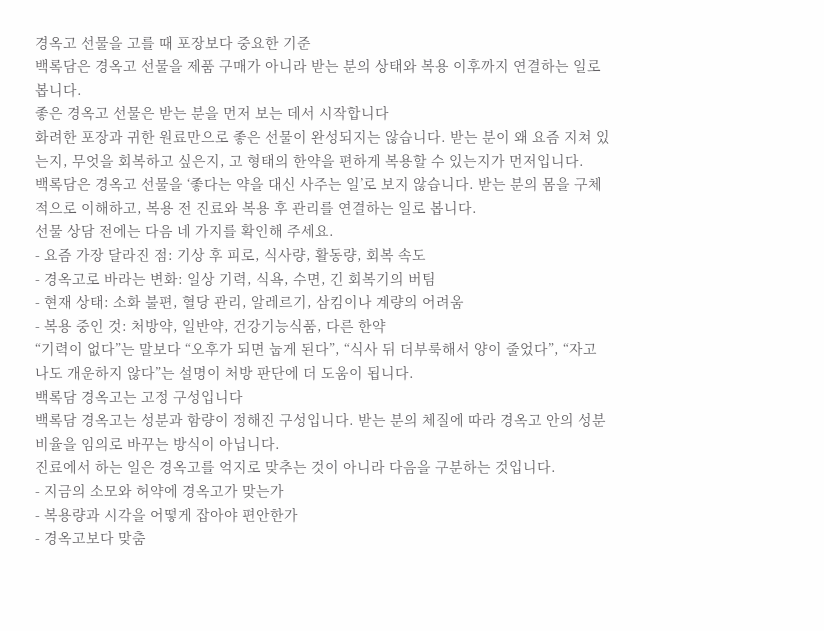경옥고 선물을 고를 때 포장보다 중요한 기준
백록담은 경옥고 선물을 제품 구매가 아니라 받는 분의 상태와 복용 이후까지 연결하는 일로 봅니다.
좋은 경옥고 선물은 받는 분을 먼저 보는 데서 시작합니다
화려한 포장과 귀한 원료만으로 좋은 선물이 완성되지는 않습니다. 받는 분이 왜 요즘 지쳐 있는지, 무엇을 회복하고 싶은지, 고 형태의 한약을 편하게 복용할 수 있는지가 먼저입니다.
백록담은 경옥고 선물을 ‘좋다는 약을 대신 사주는 일’로 보지 않습니다. 받는 분의 몸을 구체적으로 이해하고, 복용 전 진료와 복용 후 관리를 연결하는 일로 봅니다.
선물 상담 전에는 다음 네 가지를 확인해 주세요.
- 요즘 가장 달라진 점: 기상 후 피로, 식사량, 활동량, 회복 속도
- 경옥고로 바라는 변화: 일상 기력, 식욕, 수면, 긴 회복기의 버팀
- 현재 상태: 소화 불편, 혈당 관리, 알레르기, 삼킴이나 계량의 어려움
- 복용 중인 것: 처방약, 일반약, 건강기능식품, 다른 한약
“기력이 없다”는 말보다 “오후가 되면 눕게 된다”, “식사 뒤 더부룩해서 양이 줄었다”, “자고 나도 개운하지 않다”는 설명이 처방 판단에 더 도움이 됩니다.
백록담 경옥고는 고정 구성입니다
백록담 경옥고는 성분과 함량이 정해진 구성입니다. 받는 분의 체질에 따라 경옥고 안의 성분 비율을 임의로 바꾸는 방식이 아닙니다.
진료에서 하는 일은 경옥고를 억지로 맞추는 것이 아니라 다음을 구분하는 것입니다.
- 지금의 소모와 허약에 경옥고가 맞는가
- 복용량과 시각을 어떻게 잡아야 편안한가
- 경옥고보다 맞춤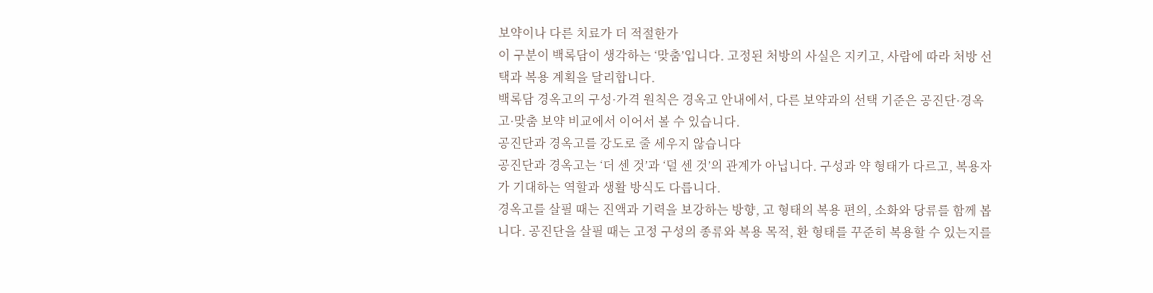보약이나 다른 치료가 더 적절한가
이 구분이 백록담이 생각하는 ‘맞춤’입니다. 고정된 처방의 사실은 지키고, 사람에 따라 처방 선택과 복용 계획을 달리합니다.
백록담 경옥고의 구성·가격 원칙은 경옥고 안내에서, 다른 보약과의 선택 기준은 공진단·경옥고·맞춤 보약 비교에서 이어서 볼 수 있습니다.
공진단과 경옥고를 강도로 줄 세우지 않습니다
공진단과 경옥고는 ‘더 센 것’과 ‘덜 센 것’의 관계가 아닙니다. 구성과 약 형태가 다르고, 복용자가 기대하는 역할과 생활 방식도 다릅니다.
경옥고를 살필 때는 진액과 기력을 보강하는 방향, 고 형태의 복용 편의, 소화와 당류를 함께 봅니다. 공진단을 살필 때는 고정 구성의 종류와 복용 목적, 환 형태를 꾸준히 복용할 수 있는지를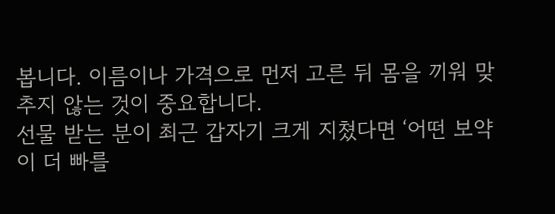봅니다. 이름이나 가격으로 먼저 고른 뒤 몸을 끼워 맞추지 않는 것이 중요합니다.
선물 받는 분이 최근 갑자기 크게 지쳤다면 ‘어떤 보약이 더 빠를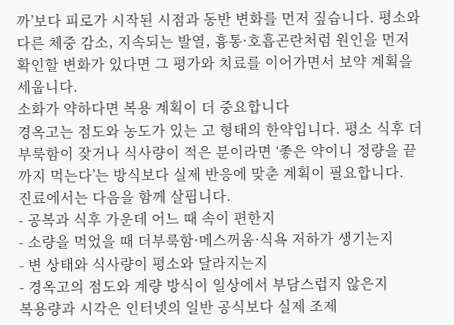까’보다 피로가 시작된 시점과 동반 변화를 먼저 짚습니다. 평소와 다른 체중 감소, 지속되는 발열, 흉통·호흡곤란처럼 원인을 먼저 확인할 변화가 있다면 그 평가와 치료를 이어가면서 보약 계획을 세웁니다.
소화가 약하다면 복용 계획이 더 중요합니다
경옥고는 점도와 농도가 있는 고 형태의 한약입니다. 평소 식후 더부룩함이 잦거나 식사량이 적은 분이라면 ‘좋은 약이니 정량을 끝까지 먹는다’는 방식보다 실제 반응에 맞춘 계획이 필요합니다.
진료에서는 다음을 함께 살핍니다.
- 공복과 식후 가운데 어느 때 속이 편한지
- 소량을 먹었을 때 더부룩함·메스꺼움·식욕 저하가 생기는지
- 변 상태와 식사량이 평소와 달라지는지
- 경옥고의 점도와 계량 방식이 일상에서 부담스럽지 않은지
복용량과 시각은 인터넷의 일반 공식보다 실제 조제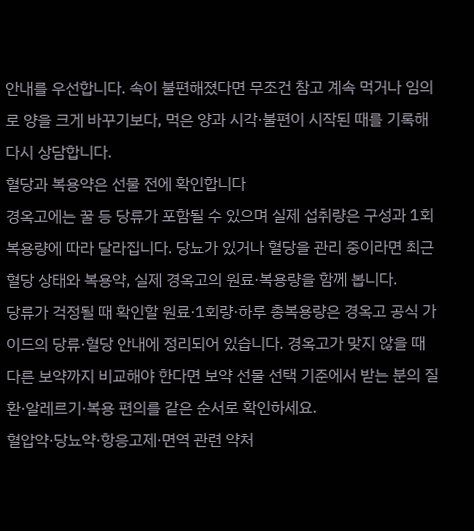안내를 우선합니다. 속이 불편해졌다면 무조건 참고 계속 먹거나 임의로 양을 크게 바꾸기보다, 먹은 양과 시각·불편이 시작된 때를 기록해 다시 상담합니다.
혈당과 복용약은 선물 전에 확인합니다
경옥고에는 꿀 등 당류가 포함될 수 있으며 실제 섭취량은 구성과 1회 복용량에 따라 달라집니다. 당뇨가 있거나 혈당을 관리 중이라면 최근 혈당 상태와 복용약, 실제 경옥고의 원료·복용량을 함께 봅니다.
당류가 걱정될 때 확인할 원료·1회량·하루 총복용량은 경옥고 공식 가이드의 당류·혈당 안내에 정리되어 있습니다. 경옥고가 맞지 않을 때 다른 보약까지 비교해야 한다면 보약 선물 선택 기준에서 받는 분의 질환·알레르기·복용 편의를 같은 순서로 확인하세요.
혈압약·당뇨약·항응고제·면역 관련 약처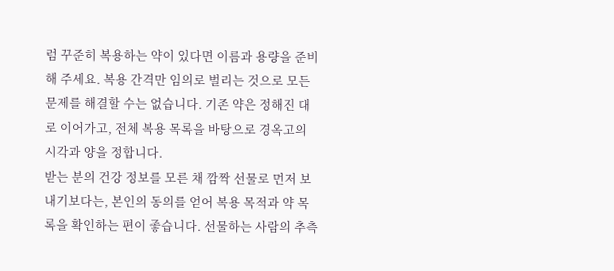럼 꾸준히 복용하는 약이 있다면 이름과 용량을 준비해 주세요. 복용 간격만 임의로 벌리는 것으로 모든 문제를 해결할 수는 없습니다. 기존 약은 정해진 대로 이어가고, 전체 복용 목록을 바탕으로 경옥고의 시각과 양을 정합니다.
받는 분의 건강 정보를 모른 채 깜짝 선물로 먼저 보내기보다는, 본인의 동의를 얻어 복용 목적과 약 목록을 확인하는 편이 좋습니다. 선물하는 사람의 추측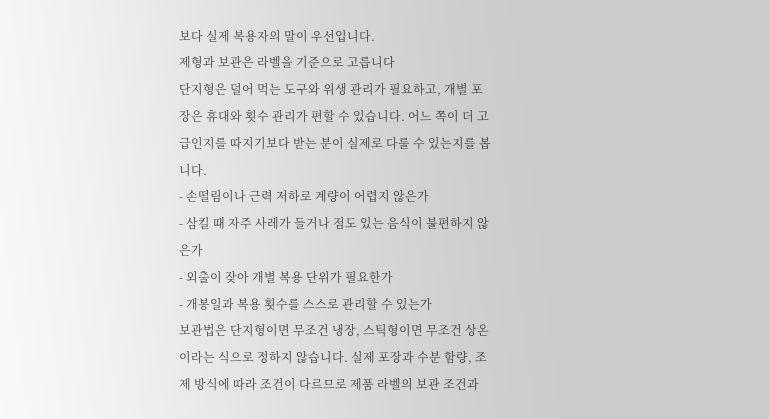보다 실제 복용자의 말이 우선입니다.
제형과 보관은 라벨을 기준으로 고릅니다
단지형은 덜어 먹는 도구와 위생 관리가 필요하고, 개별 포장은 휴대와 횟수 관리가 편할 수 있습니다. 어느 쪽이 더 고급인지를 따지기보다 받는 분이 실제로 다룰 수 있는지를 봅니다.
- 손떨림이나 근력 저하로 계량이 어렵지 않은가
- 삼킬 때 자주 사레가 들거나 점도 있는 음식이 불편하지 않은가
- 외출이 잦아 개별 복용 단위가 필요한가
- 개봉일과 복용 횟수를 스스로 관리할 수 있는가
보관법은 단지형이면 무조건 냉장, 스틱형이면 무조건 상온이라는 식으로 정하지 않습니다. 실제 포장과 수분 함량, 조제 방식에 따라 조건이 다르므로 제품 라벨의 보관 조건과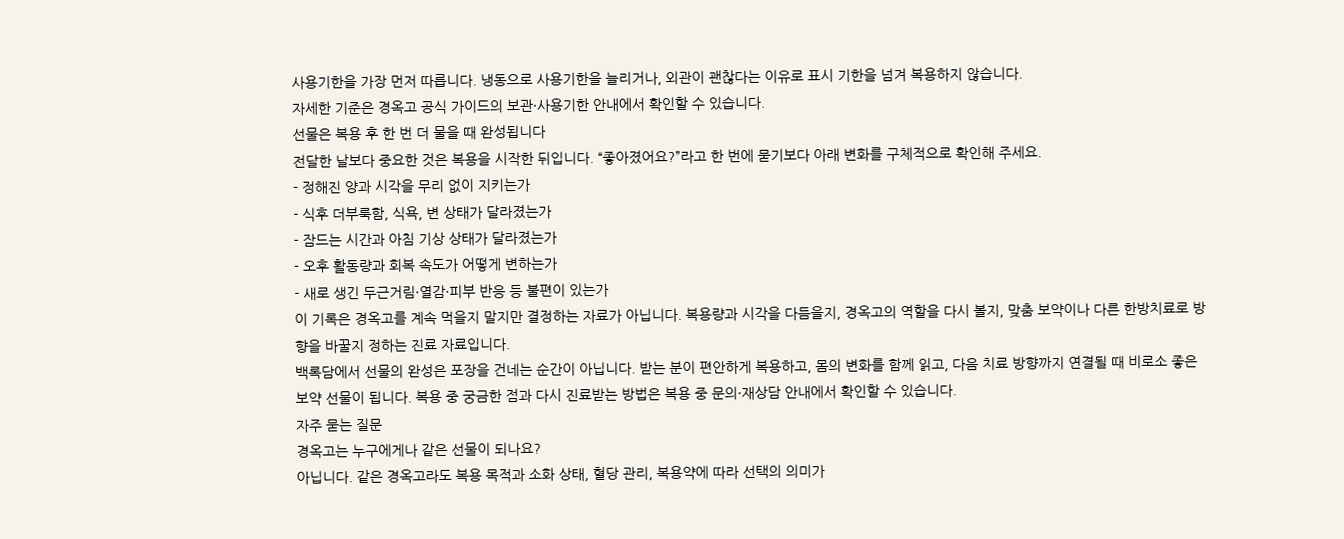사용기한을 가장 먼저 따릅니다. 냉동으로 사용기한을 늘리거나, 외관이 괜찮다는 이유로 표시 기한을 넘겨 복용하지 않습니다.
자세한 기준은 경옥고 공식 가이드의 보관·사용기한 안내에서 확인할 수 있습니다.
선물은 복용 후 한 번 더 물을 때 완성됩니다
전달한 날보다 중요한 것은 복용을 시작한 뒤입니다. “좋아졌어요?”라고 한 번에 묻기보다 아래 변화를 구체적으로 확인해 주세요.
- 정해진 양과 시각을 무리 없이 지키는가
- 식후 더부룩함, 식욕, 변 상태가 달라졌는가
- 잠드는 시간과 아침 기상 상태가 달라졌는가
- 오후 활동량과 회복 속도가 어떻게 변하는가
- 새로 생긴 두근거림·열감·피부 반응 등 불편이 있는가
이 기록은 경옥고를 계속 먹을지 말지만 결정하는 자료가 아닙니다. 복용량과 시각을 다듬을지, 경옥고의 역할을 다시 볼지, 맞춤 보약이나 다른 한방치료로 방향을 바꿀지 정하는 진료 자료입니다.
백록담에서 선물의 완성은 포장을 건네는 순간이 아닙니다. 받는 분이 편안하게 복용하고, 몸의 변화를 함께 읽고, 다음 치료 방향까지 연결될 때 비로소 좋은 보약 선물이 됩니다. 복용 중 궁금한 점과 다시 진료받는 방법은 복용 중 문의·재상담 안내에서 확인할 수 있습니다.
자주 묻는 질문
경옥고는 누구에게나 같은 선물이 되나요?
아닙니다. 같은 경옥고라도 복용 목적과 소화 상태, 혈당 관리, 복용약에 따라 선택의 의미가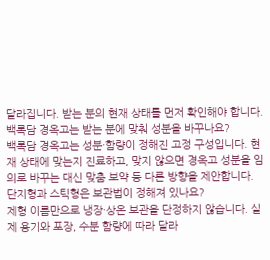달라집니다. 받는 분의 현재 상태를 먼저 확인해야 합니다.
백록담 경옥고는 받는 분에 맞춰 성분을 바꾸나요?
백록담 경옥고는 성분·함량이 정해진 고정 구성입니다. 현재 상태에 맞는지 진료하고, 맞지 않으면 경옥고 성분을 임의로 바꾸는 대신 맞춤 보약 등 다른 방향을 제안합니다.
단지형과 스틱형은 보관법이 정해져 있나요?
제형 이름만으로 냉장·상온 보관을 단정하지 않습니다. 실제 용기와 포장, 수분 함량에 따라 달라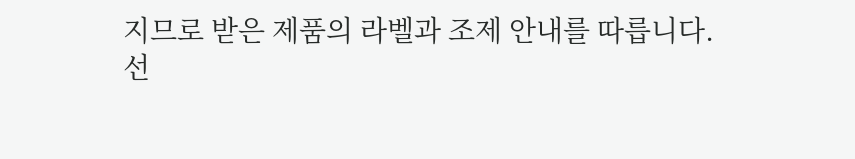지므로 받은 제품의 라벨과 조제 안내를 따릅니다.
선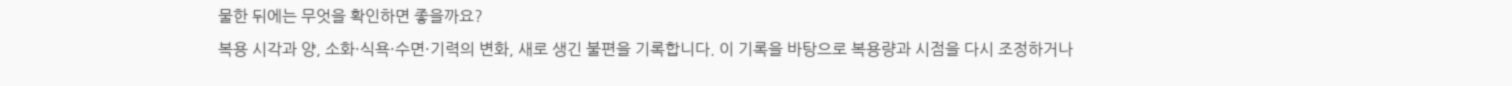물한 뒤에는 무엇을 확인하면 좋을까요?
복용 시각과 양, 소화·식욕·수면·기력의 변화, 새로 생긴 불편을 기록합니다. 이 기록을 바탕으로 복용량과 시점을 다시 조정하거나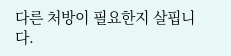다른 처방이 필요한지 살핍니다.